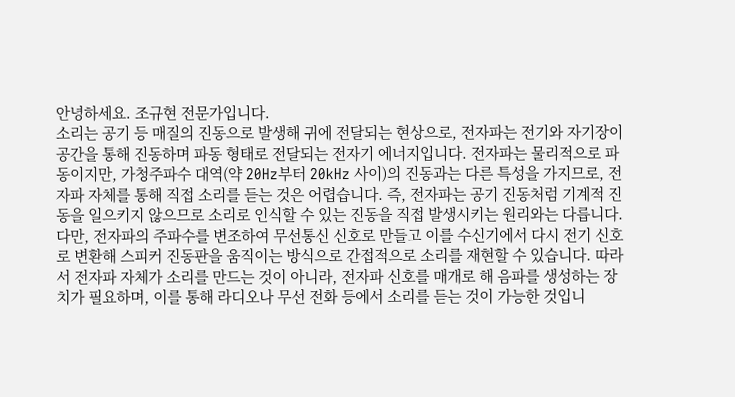안녕하세요. 조규현 전문가입니다.
소리는 공기 등 매질의 진동으로 발생해 귀에 전달되는 현상으로, 전자파는 전기와 자기장이 공간을 통해 진동하며 파동 형태로 전달되는 전자기 에너지입니다. 전자파는 물리적으로 파동이지만, 가청주파수 대역(약 20Hz부터 20kHz 사이)의 진동과는 다른 특성을 가지므로, 전자파 자체를 통해 직접 소리를 듣는 것은 어렵습니다. 즉, 전자파는 공기 진동처럼 기계적 진동을 일으키지 않으므로 소리로 인식할 수 있는 진동을 직접 발생시키는 원리와는 다릅니다.
다만, 전자파의 주파수를 변조하여 무선통신 신호로 만들고 이를 수신기에서 다시 전기 신호로 변환해 스피커 진동판을 움직이는 방식으로 간접적으로 소리를 재현할 수 있습니다. 따라서 전자파 자체가 소리를 만드는 것이 아니라, 전자파 신호를 매개로 해 음파를 생성하는 장치가 필요하며, 이를 통해 라디오나 무선 전화 등에서 소리를 듣는 것이 가능한 것입니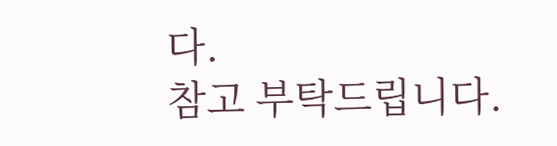다.
참고 부탁드립니다.